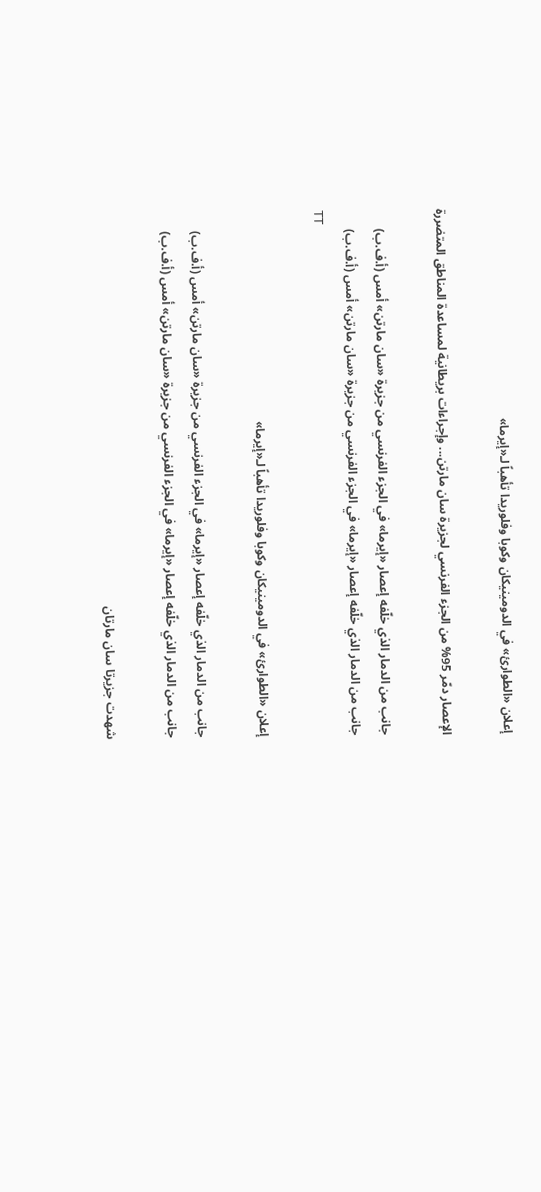إعلان «الطوارئ» في الدومينيكان وكوبا وفلوريدا تأهباً لـ«إيرما»

الإعصار دمّر 95% من الجزء الفرنسي لجزيرة سان مارتن... وإجراءات بريطانية لمساعدة المناطق المتضررة

جانب من الدمار الذي خلّفه إعصار «إيرما» في الجزء الفرنسي من جزيرة «سان مارتن» أمس (أ.ف.ب)
جانب من الدمار الذي خلّفه إعصار «إيرما» في الجزء الفرنسي من جزيرة «سان مارتن» أمس (أ.ف.ب)
TT

إعلان «الطوارئ» في الدومينيكان وكوبا وفلوريدا تأهباً لـ«إيرما»

جانب من الدمار الذي خلّفه إعصار «إيرما» في الجزء الفرنسي من جزيرة «سان مارتن» أمس (أ.ف.ب)
جانب من الدمار الذي خلّفه إعصار «إيرما» في الجزء الفرنسي من جزيرة «سان مارتن» أمس (أ.ف.ب)

شهدت جزيرتا سان مارتان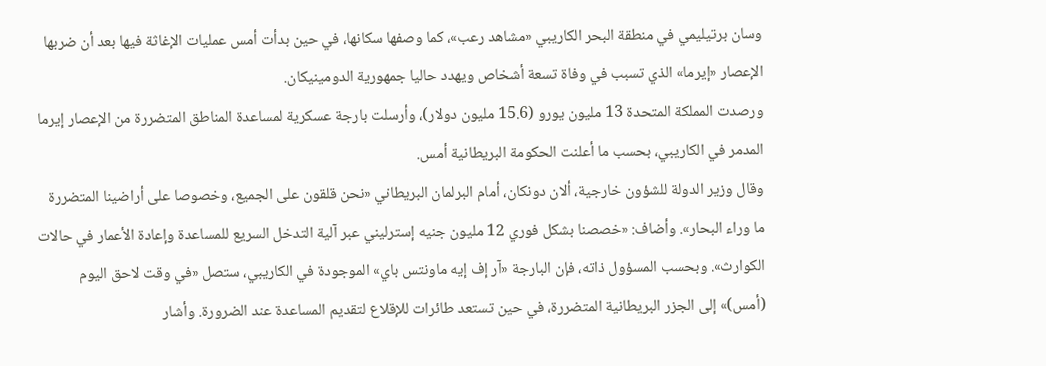وسان برتيليمي في منطقة البحر الكاريبي «مشاهد رعب»، كما وصفها سكانها، في حين بدأت أمس عمليات الإغاثة فيها بعد أن ضربها الإعصار «إيرما» الذي تسبب في وفاة تسعة أشخاص ويهدد حاليا جمهورية الدومينيكان.
ورصدت المملكة المتحدة 13 مليون يورو (15.6 مليون دولار)، وأرسلت بارجة عسكرية لمساعدة المناطق المتضررة من الإعصار إيرما المدمر في الكاريبي، بحسب ما أعلنت الحكومة البريطانية أمس.
وقال وزير الدولة للشؤون خارجية، ألان دونكان، أمام البرلمان البريطاني «نحن قلقون على الجميع، وخصوصا على أراضينا المتضررة ما وراء البحار». وأضاف: «خصصنا بشكل فوري 12 مليون جنيه إسترليني عبر آلية التدخل السريع للمساعدة وإعادة الأعمار في حالات الكوارث». وبحسب المسؤول ذاته، فإن البارجة «آر إف إيه ماونتس باي» الموجودة في الكاريبي، ستصل «في وقت لاحق اليوم (أمس)» إلى الجزر البريطانية المتضررة، في حين تستعد طائرات للإقلاع لتقديم المساعدة عند الضرورة. وأشار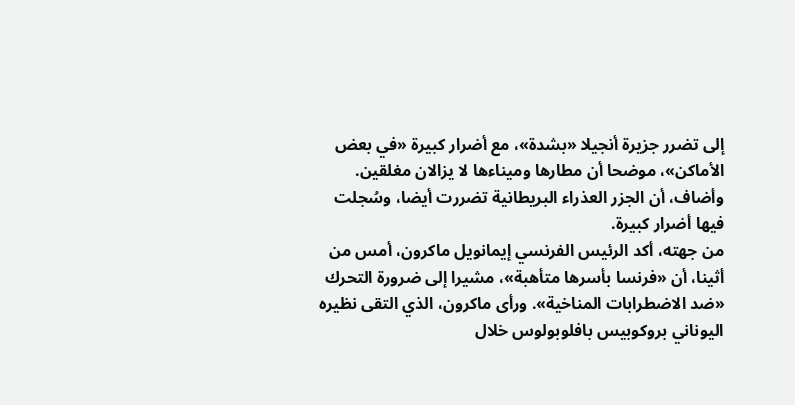إلى تضرر جزيرة أنجيلا «بشدة»، مع أضرار كبيرة «في بعض الأماكن»، موضحا أن مطارها وميناءها لا يزالان مغلقين. وأضاف، أن الجزر العذراء البريطانية تضررت أيضا، وسُجلت فيها أضرار كبيرة.
من جهته، أكد الرئيس الفرنسي إيمانويل ماكرون، أمس من أثينا، أن «فرنسا بأسرها متأهبة»، مشيرا إلى ضرورة التحرك «ضد الاضطرابات المناخية». ورأى ماكرون، الذي التقى نظيره اليوناني بروكوبيس بافلوبولوس خلال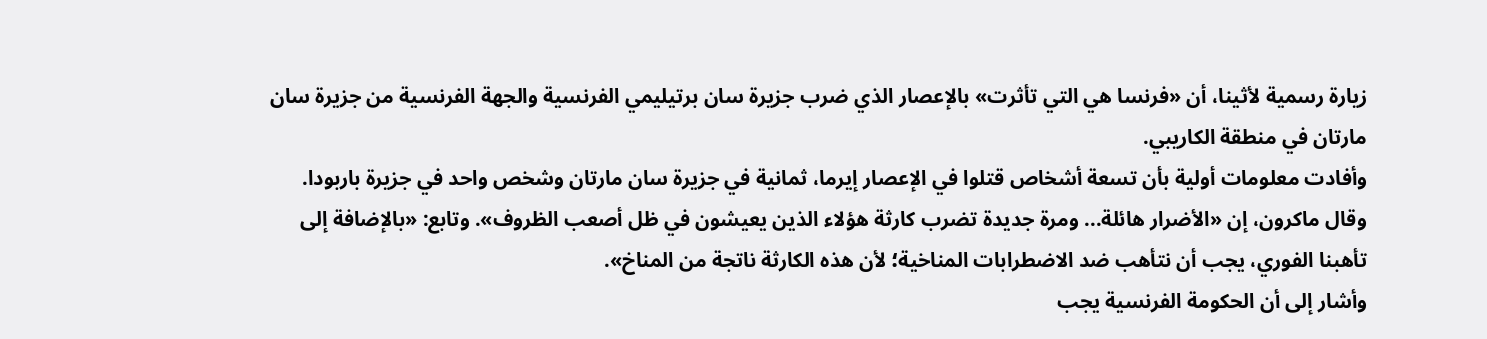زيارة رسمية لأثينا، أن «فرنسا هي التي تأثرت» بالإعصار الذي ضرب جزيرة سان برتيليمي الفرنسية والجهة الفرنسية من جزيرة سان مارتان في منطقة الكاريبي.
وأفادت معلومات أولية بأن تسعة أشخاص قتلوا في الإعصار إيرما، ثمانية في جزيرة سان مارتان وشخص واحد في جزيرة باربودا. وقال ماكرون، إن «الأضرار هائلة... ومرة جديدة تضرب كارثة هؤلاء الذين يعيشون في ظل أصعب الظروف». وتابع: «بالإضافة إلى تأهبنا الفوري، يجب أن نتأهب ضد الاضطرابات المناخية؛ لأن هذه الكارثة ناتجة من المناخ».
وأشار إلى أن الحكومة الفرنسية يجب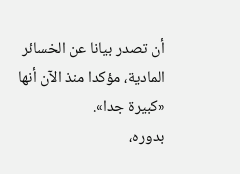أن تصدر بيانا عن الخسائر المادية، مؤكدا منذ الآن أنها «كبيرة جدا».
بدوره،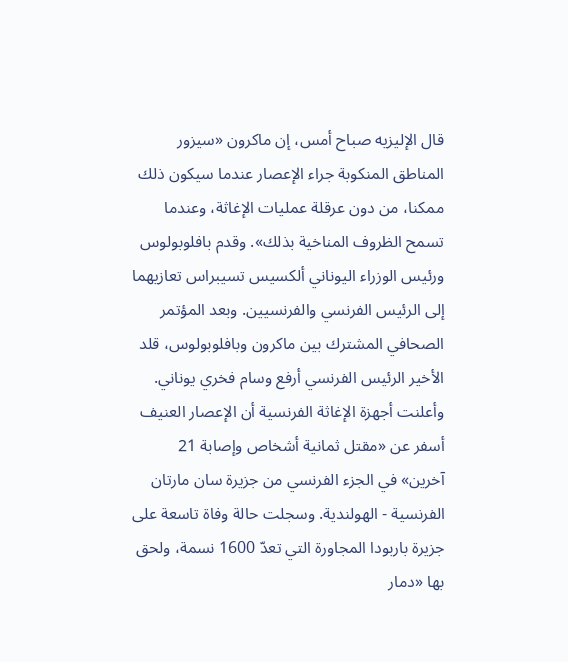قال الإليزيه صباح أمس، إن ماكرون «سيزور المناطق المنكوبة جراء الإعصار عندما سيكون ذلك ممكنا، من دون عرقلة عمليات الإغاثة، وعندما تسمح الظروف المناخية بذلك». وقدم بافلوبولوس ورئيس الوزراء اليوناني ألكسيس تسيبراس تعازيهما إلى الرئيس الفرنسي والفرنسيين. وبعد المؤتمر الصحافي المشترك بين ماكرون وبافلوبولوس، قلد الأخير الرئيس الفرنسي أرفع وسام فخري يوناني.
وأعلنت أجهزة الإغاثة الفرنسية أن الإعصار العنيف أسفر عن «مقتل ثمانية أشخاص وإصابة 21 آخرين» في الجزء الفرنسي من جزيرة سان مارتان الفرنسية - الهولندية. وسجلت حالة وفاة تاسعة على جزيرة باربودا المجاورة التي تعدّ 1600 نسمة، ولحق بها «دمار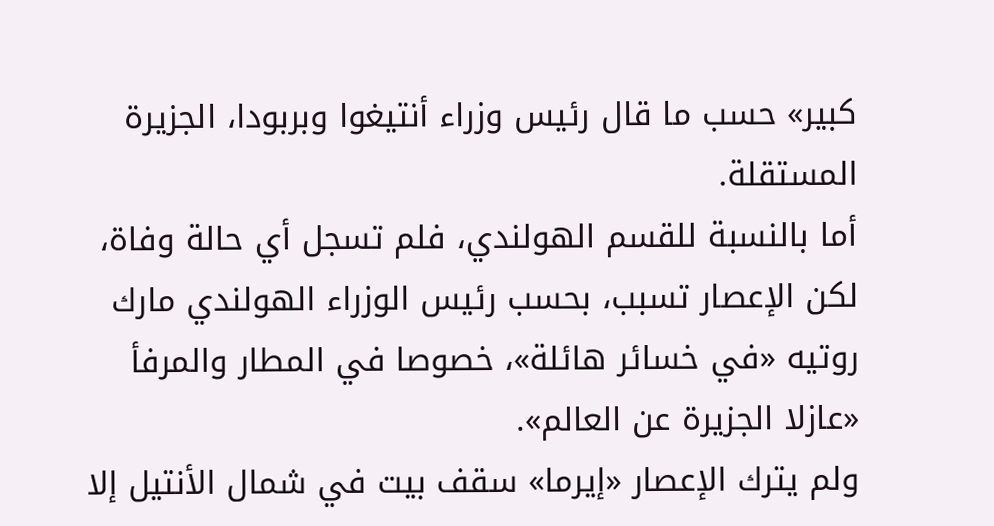كبير» حسب ما قال رئيس وزراء أنتيغوا وبربودا، الجزيرة المستقلة.
أما بالنسبة للقسم الهولندي، فلم تسجل أي حالة وفاة، لكن الإعصار تسبب، بحسب رئيس الوزراء الهولندي مارك روتيه «في خسائر هائلة»، خصوصا في المطار والمرفأ «عازلا الجزيرة عن العالم».
ولم يترك الإعصار «إيرما» سقف بيت في شمال الأنتيل إلا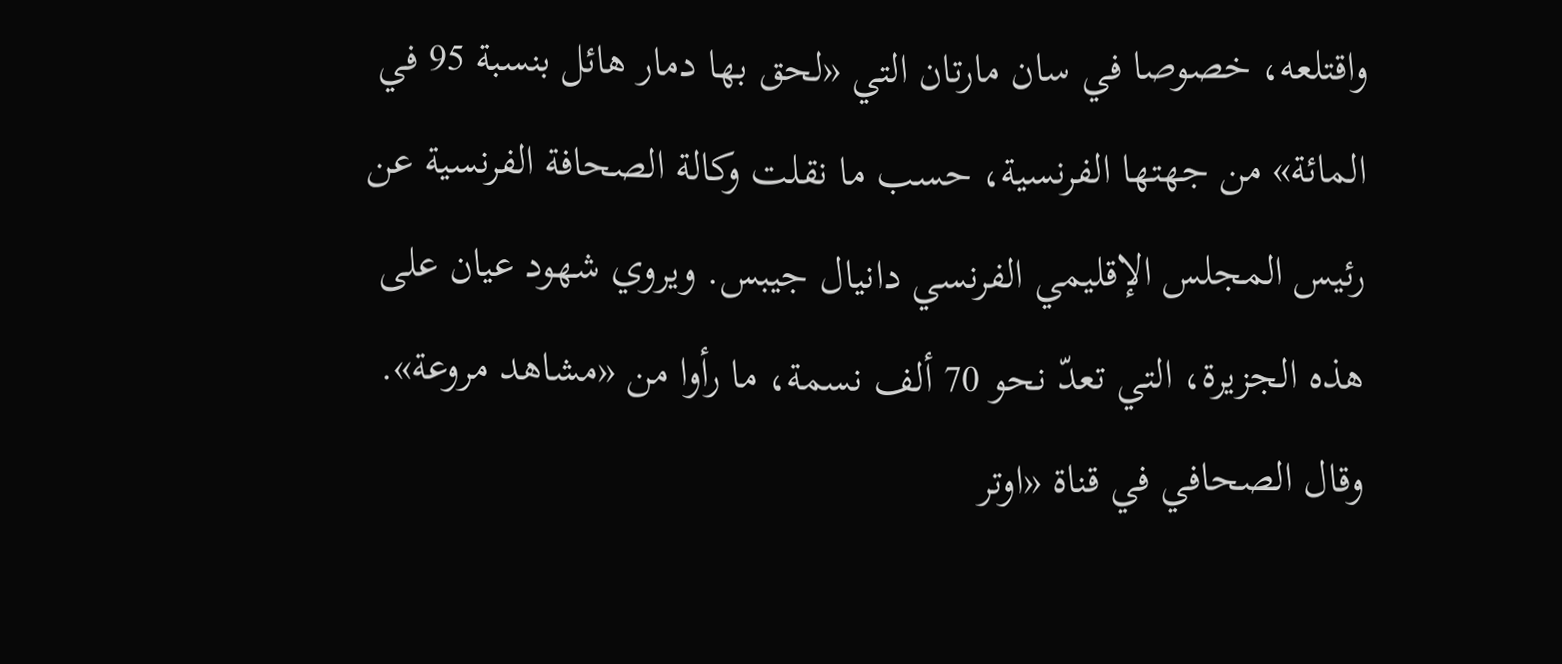واقتلعه، خصوصا في سان مارتان التي «لحق بها دمار هائل بنسبة 95 في المائة» من جهتها الفرنسية، حسب ما نقلت وكالة الصحافة الفرنسية عن رئيس المجلس الإقليمي الفرنسي دانيال جيبس. ويروي شهود عيان على هذه الجزيرة، التي تعدّ نحو 70 ألف نسمة، ما رأوا من «مشاهد مروعة». وقال الصحافي في قناة «اوتر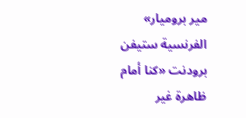مير بروميار» الفرنسية ستيفن برودنت «كنا أمام ظاهرة غير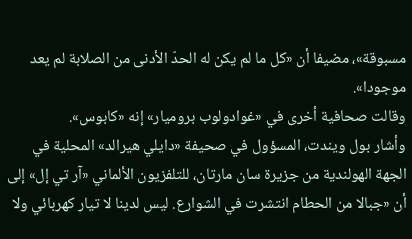مسبوقة»، مضيفا أن «كل ما لم يكن له الحدّ الأدنى من الصلابة لم يعد موجودا».
وقالت صحافية أخرى في «غوادولوب بروميار» إنه «كابوس».
وأشار بول ويندت، المسؤول في صحيفة «دايلي هيرالد» المحلية في الجهة الهولندية من جزيرة سان مارتان، للتلفزيون الألماني «آر تي إل» إلى أن «جبالا من الحطام انتشرت في الشوارع. ليس لدينا لا تيار كهربائي ولا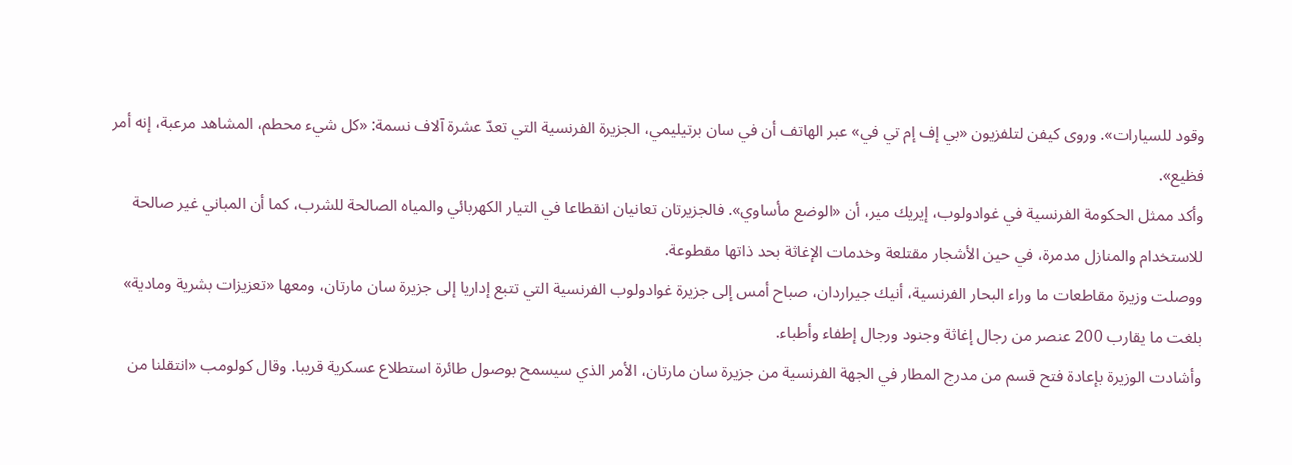وقود للسيارات». وروى كيفن لتلفزيون «بي إف إم تي في» عبر الهاتف أن في سان برتيليمي، الجزيرة الفرنسية التي تعدّ عشرة آلاف نسمة: «كل شيء محطم، المشاهد مرعبة، إنه أمر فظيع».
وأكد ممثل الحكومة الفرنسية في غوادولوب، إيريك مير، أن «الوضع مأساوي». فالجزيرتان تعانيان انقطاعا في التيار الكهربائي والمياه الصالحة للشرب، كما أن المباني غير صالحة للاستخدام والمنازل مدمرة، في حين الأشجار مقتلعة وخدمات الإغاثة بحد ذاتها مقطوعة.
ووصلت وزيرة مقاطعات ما وراء البحار الفرنسية، أنيك جيراردان، صباح أمس إلى جزيرة غوادولوب الفرنسية التي تتبع إداريا إلى جزيرة سان مارتان، ومعها «تعزيزات بشرية ومادية» بلغت ما يقارب 200 عنصر من رجال إغاثة وجنود ورجال إطفاء وأطباء.
وأشادت الوزيرة بإعادة فتح قسم من مدرج المطار في الجهة الفرنسية من جزيرة سان مارتان، الأمر الذي سيسمح بوصول طائرة استطلاع عسكرية قريبا. وقال كولومب «انتقلنا من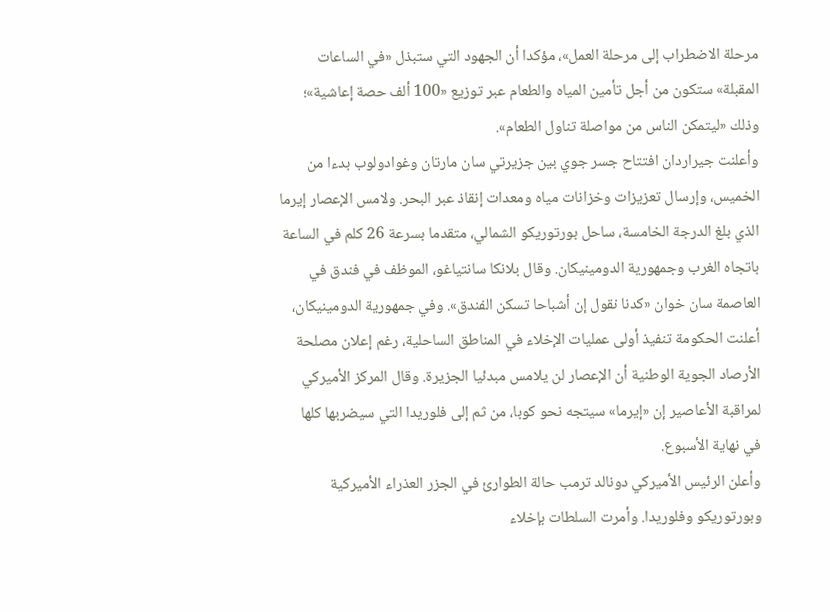مرحلة الاضطراب إلى مرحلة العمل»، مؤكدا أن الجهود التي ستبذل «في الساعات المقبلة» ستكون من أجل تأمين المياه والطعام عبر توزيع «100 ألف حصة إعاشية»؛ وذلك «ليتمكن الناس من مواصلة تناول الطعام».
وأعلنت جيراردان افتتاح جسر جوي بين جزيرتي سان مارتان وغوادولوب بدءا من الخميس، وإرسال تعزيزات وخزانات مياه ومعدات إنقاذ عبر البحر. ولامس الإعصار إيرما الذي بلغ الدرجة الخامسة، ساحل بورتوريكو الشمالي، متقدما بسرعة 26 كلم في الساعة باتجاه الغرب وجمهورية الدومينيكان. وقال بلانكا سانتياغو، الموظف في فندق في العاصمة سان خوان «كدنا نقول إن أشباحا تسكن الفندق». وفي جمهورية الدومينيكان، أعلنت الحكومة تنفيذ أولى عمليات الإخلاء في المناطق الساحلية، رغم إعلان مصلحة الأرصاد الجوية الوطنية أن الإعصار لن يلامس مبدئيا الجزيرة. وقال المركز الأميركي لمراقبة الأعاصير إن «إيرما» سيتجه نحو كوبا، من ثم إلى فلوريدا التي سيضربها كلها في نهاية الأسبوع.
وأعلن الرئيس الأميركي دونالد ترمب حالة الطوارئ في الجزر العذراء الأميركية وبورتوريكو وفلوريدا. وأمرت السلطات بإخلاء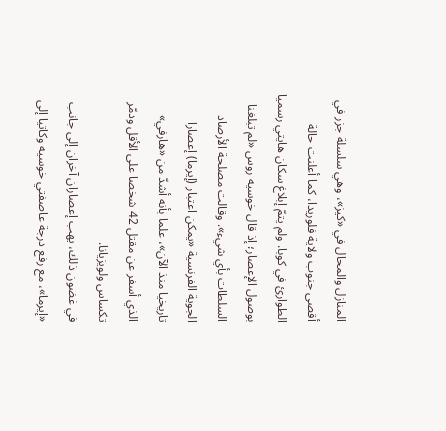المنازل والمحال في «كيز»، وهي سلسلة جزر في أقصى جنوب ولاية فلوريدا، كما أعلنت حالة الطوارئ في كوبا. ولم يتمّ إبلاغ سكان هايتي رسميا بوصول الإعصار؛ إذ قال خوسيه روس «لم تبلغنا السلطات بأي شيء». وقالت مصلحة الأرصاد الجوية الفرنسية «يمكن اعتبار (إيرما) إعصارا تاريخيا منذ الآن»، علما بأنه أشدّ من «هارفي» الذي أسفر عن مقتل 42 شخصا على الأقل ودمّر تكساس ولويزيانا.
في غضون ذلك، يهب إعصاران آخران إلى جانب «إيرما»، مع رفع درجة عاصفتي خوسيه وكاتيا إلى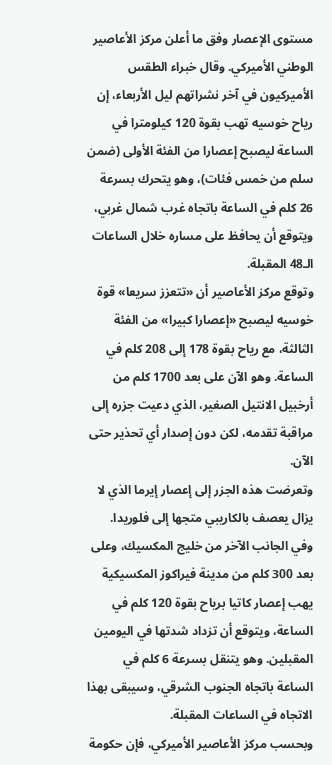مستوى الإعصار وفق ما أعلن مركز الأعاصير الوطني الأميركي. وقال خبراء الطقس الأميركيون في آخر نشراتهم ليل الأربعاء، إن رياح خوسيه تهب بقوة 120 كيلومترا في الساعة ليصبح إعصارا من الفئة الأولى (ضمن سلم من خمس فئات)، وهو يتحرك بسرعة 26 كلم في الساعة باتجاه غرب شمال غربي، ويتوقع أن يحافظ على مساره خلال الساعات الـ48 المقبلة.
وتوقع مركز الأعاصير أن «تتعزز سريعا» قوة خوسيه ليصبح «إعصارا كبيرا» من الفئة الثالثة، مع رياح بقوة 178 إلى 208 كلم في الساعة. وهو الآن على بعد 1700 كلم من أرخبيل الانتيل الصغير، الذي دعيت جزره إلى مراقبة تقدمه، لكن دون إصدار أي تحذير حتى الآن.
وتعرضت هذه الجزر إلى إعصار إيرما الذي لا يزال يعصف بالكاريبي متجها إلى فلوريدا.
وفي الجانب الآخر من خليج المكسيك، وعلى بعد 300 كلم من مدينة فيراكوز المكسيكية يهب إعصار كاتيا برياح بقوة 120 كلم في الساعة، ويتوقع أن تزداد شدتها في اليومين المقبلين. وهو يتنقل بسرعة 6 كلم في الساعة باتجاه الجنوب الشرقي، وسيبقى بهذا الاتجاه في الساعات المقبلة.
وبحسب مركز الأعاصير الأميركي، فإن حكومة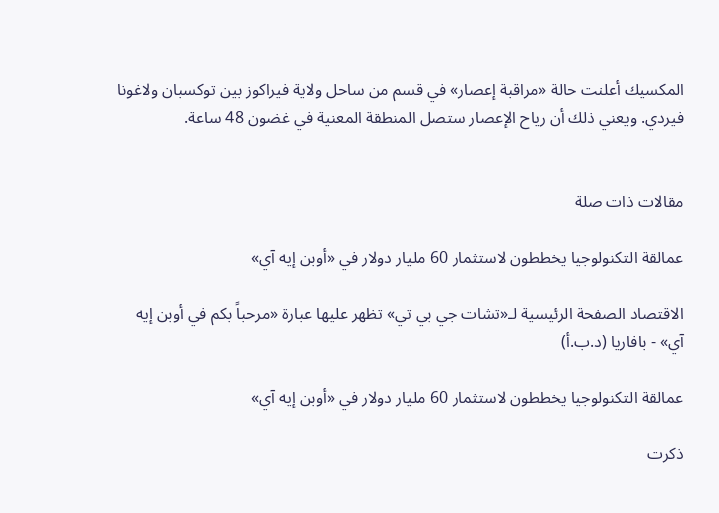المكسيك أعلنت حالة «مراقبة إعصار» في قسم من ساحل ولاية فيراكوز بين توكسبان ولاغونا فيردي. ويعني ذلك أن رياح الإعصار ستصل المنطقة المعنية في غضون 48 ساعة.


مقالات ذات صلة

عمالقة التكنولوجيا يخططون لاستثمار 60 مليار دولار في «أوبن إيه آي»

الاقتصاد الصفحة الرئيسية لـ«تشات جي بي تي» تظهر عليها عبارة «مرحباً بكم في أوبن إيه آي» - بافاريا (د.ب.أ)

عمالقة التكنولوجيا يخططون لاستثمار 60 مليار دولار في «أوبن إيه آي»

ذكرت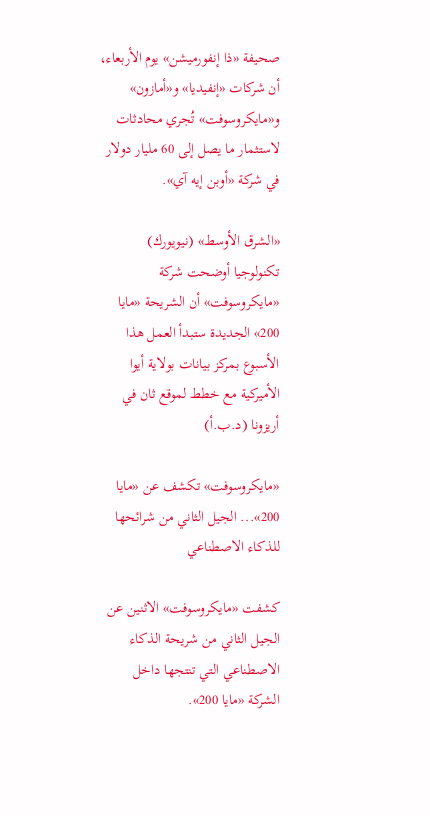صحيفة «ذا إنفورميشن» يوم الأربعاء، أن شركات «إنفيديا» و«أمازون» و«مايكروسوفت» تُجري محادثات لاستثمار ما يصل إلى 60 مليار دولار في شركة «أوبن إيه آي».

«الشرق الأوسط» (نيويورك)
تكنولوجيا أوضحت شركة «مايكروسوفت» أن الشريحة «مايا 200» الجديدة ستبدأ العمل هذا الأسبوع بمركز بيانات بولاية أيوا الأميركية مع خطط لموقع ثان في أريزونا (د.ب.أ)

«مايكروسوفت» تكشف عن «مايا 200»... الجيل الثاني من شرائحها للذكاء الاصطناعي

كشفت «مايكروسوفت» الاثنين عن الجيل الثاني من شريحة الذكاء الاصطناعي التي تنتجها داخل الشركة «مايا 200».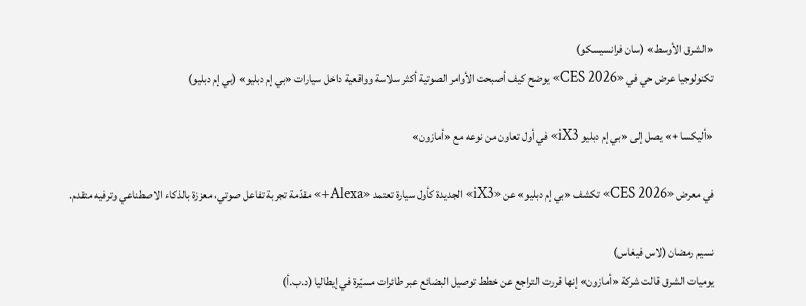«الشرق الأوسط» (سان فرانسيسكو)
تكنولوجيا عرض حي في «CES 2026» يوضح كيف أصبحت الأوامر الصوتية أكثر سلاسة وواقعية داخل سيارات «بي إم دبليو» (بي إم دبليو)

«أليكسا +» يصل إلى «بي إم دبليو iX3» في أول تعاون من نوعه مع «أمازون»

في معرض «CES 2026» تكشف «بي إم دبليو» عن «iX3» الجديدة كأول سيارة تعتمد «Alexa+» مقدّمة تجربة تفاعل صوتي، معززة بالذكاء الاصطناعي وترفيه متقدم.

نسيم رمضان (لاس فيغاس)
يوميات الشرق قالت شركة «أمازون» إنها قررت التراجع عن خطط توصيل البضائع عبر طائرات مسيّرة في إيطاليا (د.ب.أ)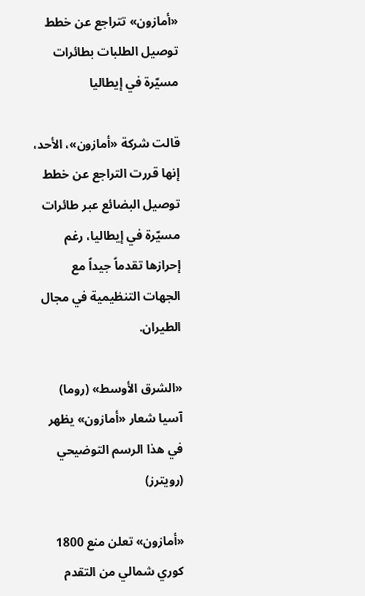«أمازون» تتراجع عن خطط توصيل الطلبات بطائرات مسيّرة في إيطاليا

قالت شركة «أمازون»، الأحد، إنها قررت التراجع عن خطط توصيل البضائع عبر طائرات مسيّرة في إيطاليا، رغم إحرازها تقدماً جيداً مع الجهات التنظيمية في مجال الطيران.

«الشرق الأوسط» (روما)
آسيا شعار «أمازون» يظهر في هذا الرسم التوضيحي (رويترز)

«أمازون» تعلن منع 1800 كوري شمالي من التقدم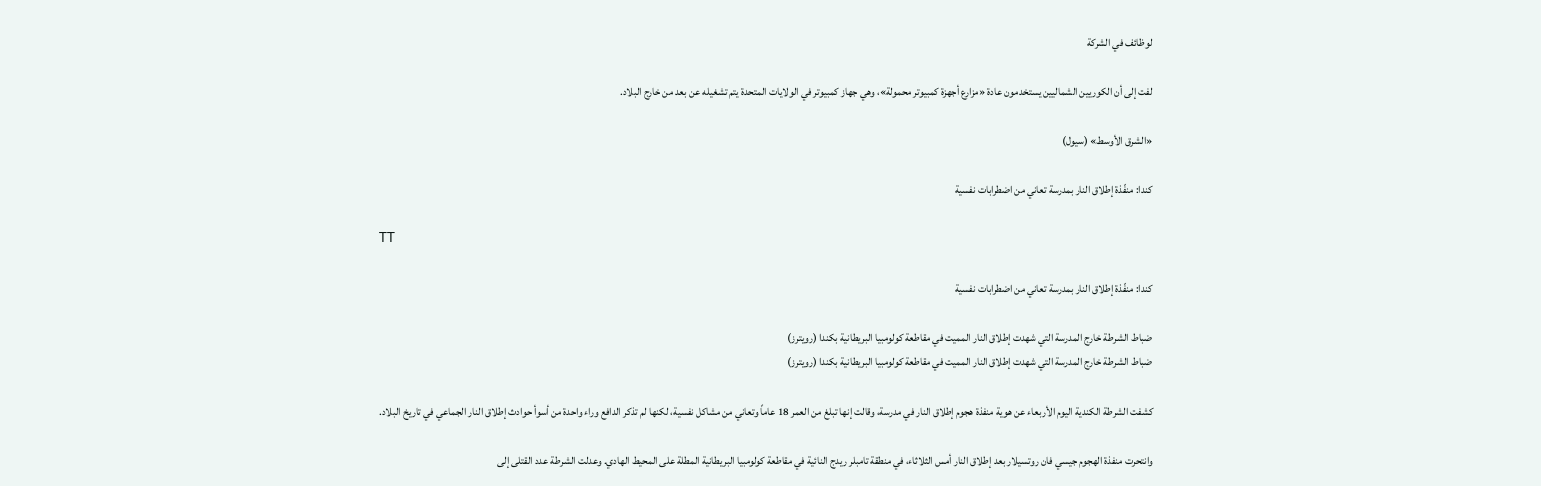لوظائف في الشركة

لفت إلى أن الكوريين الشماليين يستخدمون عادة «مزارع أجهزة كمبيوتر محمولة»، وهي جهاز كمبيوتر في الولايات المتحدة يتم تشغيله عن بعد من خارج البلاد.

«الشرق الأوسط» (سيول)

كندا: منفّذة إطلاق النار بمدرسة تعاني من اضطرابات نفسية

TT

كندا: منفّذة إطلاق النار بمدرسة تعاني من اضطرابات نفسية

ضباط الشرطة خارج المدرسة التي شهدت إطلاق النار المميت في مقاطعة كولومبيا البريطانية بكندا (رويترز)
ضباط الشرطة خارج المدرسة التي شهدت إطلاق النار المميت في مقاطعة كولومبيا البريطانية بكندا (رويترز)

كشفت الشرطة الكندية اليوم الأربعاء عن هوية منفذة هجوم إطلاق النار في مدرسة، وقالت إنها تبلغ من العمر 18 عاماً وتعاني من مشاكل نفسية، لكنها لم تذكر الدافع وراء واحدة من أسوأ حوادث إطلاق النار الجماعي في تاريخ البلاد.

وانتحرت منفذة الهجوم جيسي فان روتسيلار بعد إطلاق النار أمس الثلاثاء، في منطقة تامبلر ريدج النائية في مقاطعة كولومبيا البريطانية المطلة على المحيط الهادي. وعدلت الشرطة عدد القتلى إلى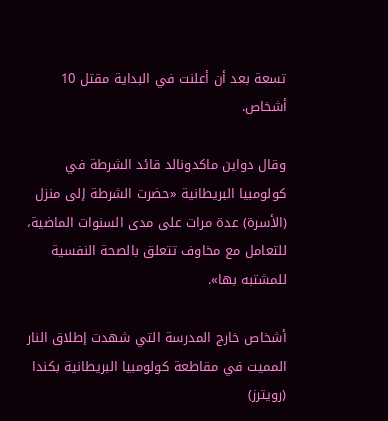تسعة بعد أن أعلنت في البداية مقتل 10 أشخاص.

وقال دواين ماكدونالد قائد الشرطة في كولومبيا البريطانية «حضرت الشرطة إلى منزل (الأسرة) عدة مرات على مدى السنوات الماضية، للتعامل مع مخاوف تتعلق بالصحة النفسية للمشتبه بها».

أشخاص خارج المدرسة التي شهدت إطلاق النار المميت في مقاطعة كولومبيا البريطانية بكندا (رويترز)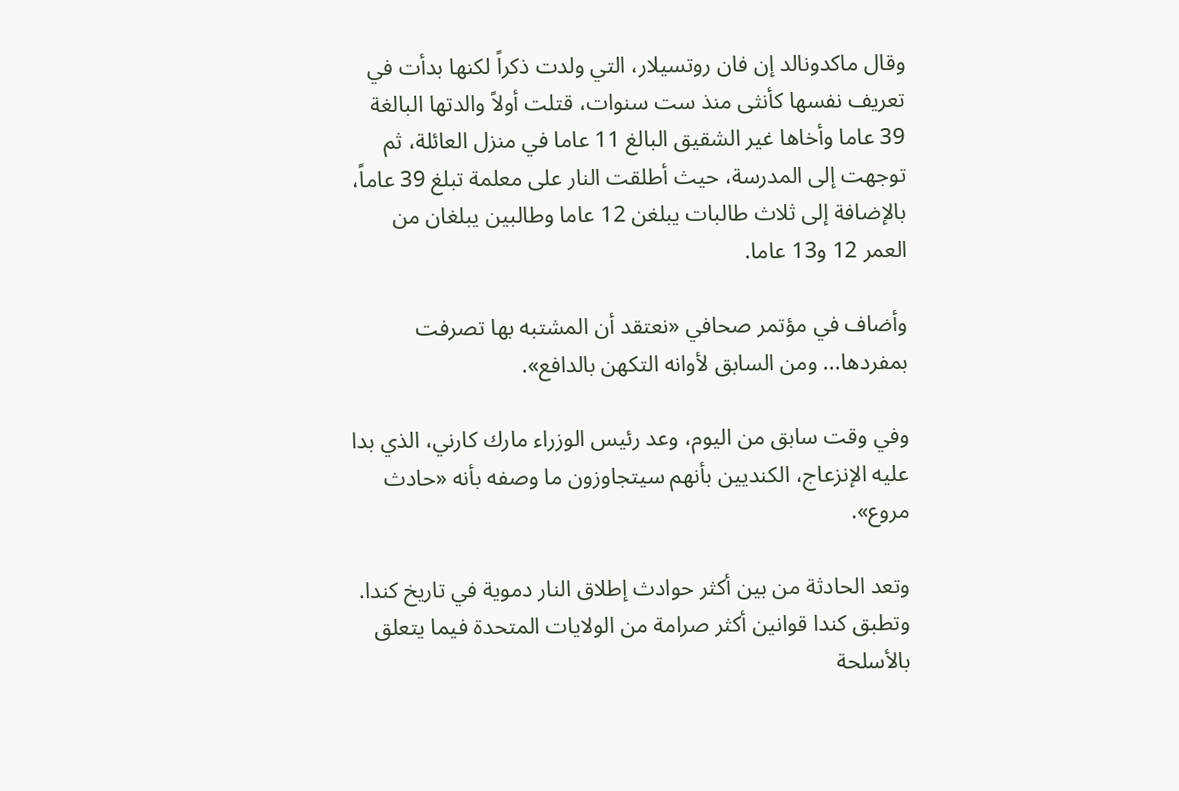وقال ماكدونالد إن فان روتسيلار، التي ولدت ذكراً لكنها بدأت في تعريف نفسها كأنثى منذ ست سنوات، قتلت أولاً والدتها البالغة 39 عاما وأخاها غير الشقيق البالغ 11 عاما في منزل العائلة، ثم توجهت إلى المدرسة، حيث أطلقت النار على معلمة تبلغ 39 عاماً، بالإضافة إلى ثلاث طالبات يبلغن 12 عاما وطالبين يبلغان من العمر 12 و13 عاما.

وأضاف في مؤتمر صحافي «نعتقد أن المشتبه بها تصرفت بمفردها... ومن السابق لأوانه التكهن بالدافع».

وفي وقت سابق من اليوم، وعد رئيس الوزراء مارك كارني، الذي بدا عليه الإنزعاج، الكنديين بأنهم سيتجاوزون ما وصفه بأنه «حادث مروع».

وتعد الحادثة من بين أكثر حوادث إطلاق النار دموية في تاريخ كندا. وتطبق كندا قوانين أكثر صرامة من الولايات المتحدة فيما يتعلق بالأسلحة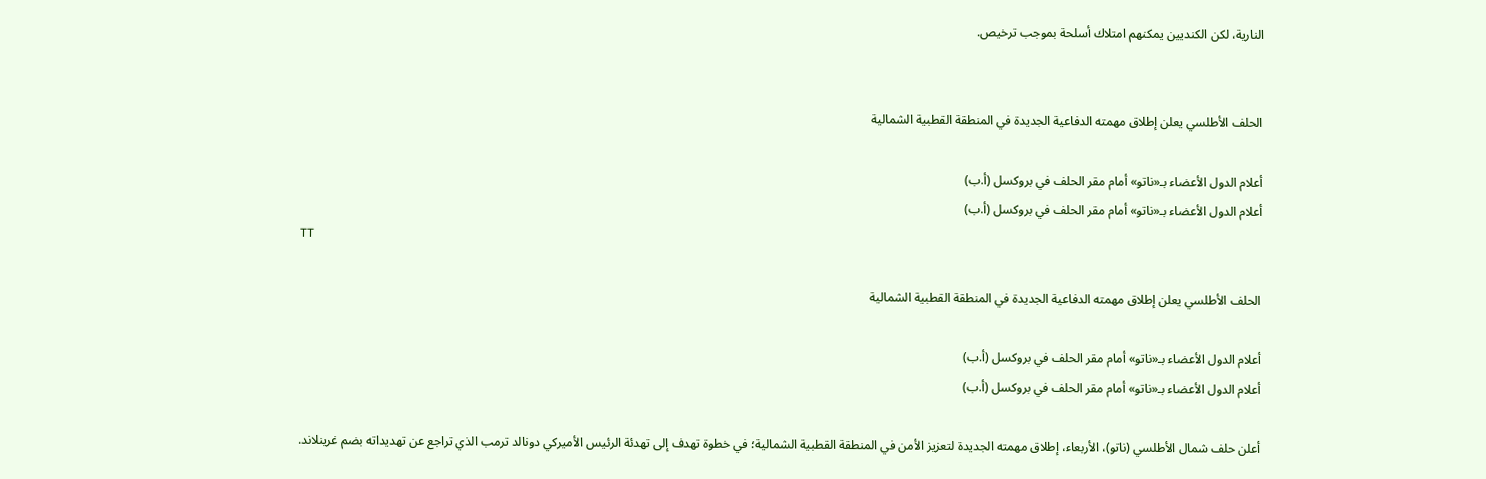النارية، لكن الكنديين يمكنهم امتلاك أسلحة بموجب ترخيص.


الحلف الأطلسي يعلن إطلاق مهمته الدفاعية الجديدة في المنطقة القطبية الشمالية

أعلام الدول الأعضاء بـ«ناتو» أمام مقر الحلف في بروكسل (أ.ب)
أعلام الدول الأعضاء بـ«ناتو» أمام مقر الحلف في بروكسل (أ.ب)
TT

الحلف الأطلسي يعلن إطلاق مهمته الدفاعية الجديدة في المنطقة القطبية الشمالية

أعلام الدول الأعضاء بـ«ناتو» أمام مقر الحلف في بروكسل (أ.ب)
أعلام الدول الأعضاء بـ«ناتو» أمام مقر الحلف في بروكسل (أ.ب)

أعلن حلف شمال الأطلسي (ناتو)، الأربعاء، إطلاق مهمته الجديدة لتعزيز الأمن في المنطقة القطبية الشمالية؛ في خطوة تهدف إلى تهدئة الرئيس الأميركي دونالد ترمب الذي تراجع عن تهديداته بضم غرينلاند.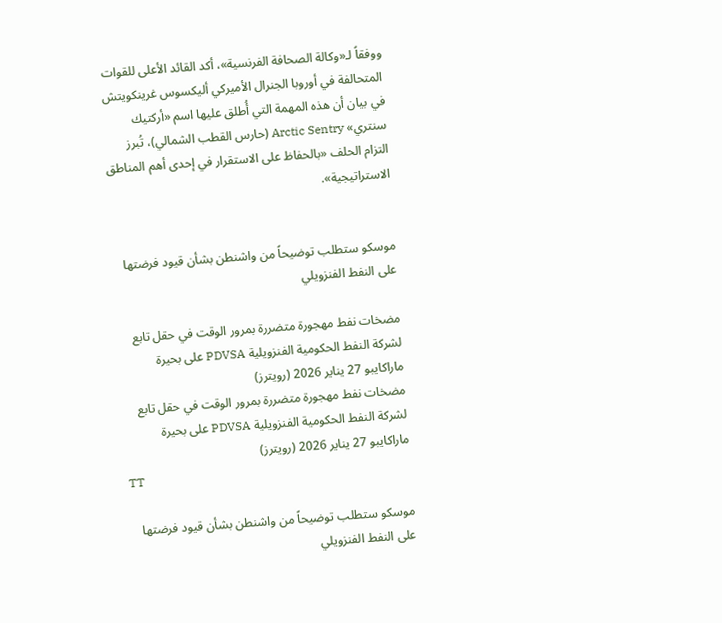ووفقاً لـ«وكالة الصحافة الفرنسية»، أكد القائد الأعلى للقوات المتحالفة في أوروبا الجنرال الأميركي أليكسوس غرينكويتش في بيان أن هذه المهمة التي أُطلق عليها اسم «أركتيك سنتري» Arctic Sentry (حارس القطب الشمالي)، تُبرز التزام الحلف «بالحفاظ على الاستقرار في إحدى أهم المناطق الاستراتيجية».


موسكو ستطلب توضيحاً من واشنطن بشأن قيود فرضتها على النفط الفنزويلي

مضخات نفط مهجورة متضررة بمرور الوقت في حقل تابع لشركة النفط الحكومية الفنزويلية PDVSA على بحيرة ماراكايبو 27 يناير 2026 (رويترز)
مضخات نفط مهجورة متضررة بمرور الوقت في حقل تابع لشركة النفط الحكومية الفنزويلية PDVSA على بحيرة ماراكايبو 27 يناير 2026 (رويترز)
TT

موسكو ستطلب توضيحاً من واشنطن بشأن قيود فرضتها على النفط الفنزويلي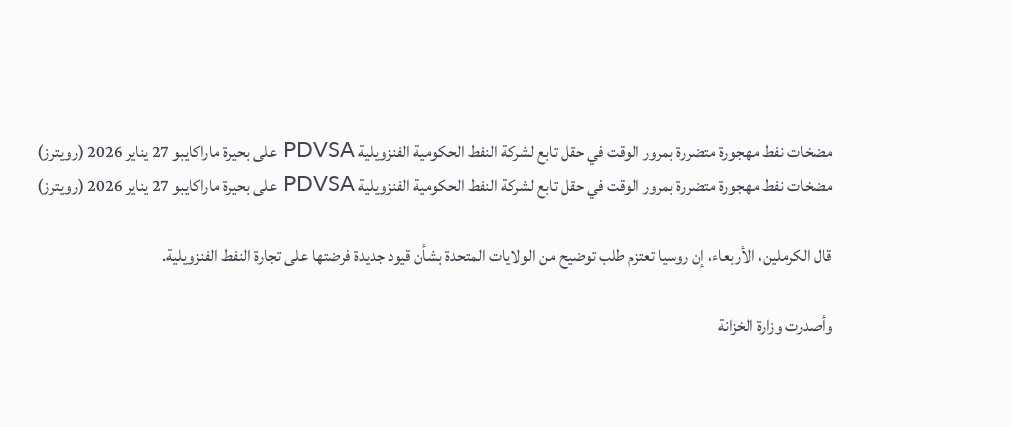مضخات نفط مهجورة متضررة بمرور الوقت في حقل تابع لشركة النفط الحكومية الفنزويلية PDVSA على بحيرة ماراكايبو 27 يناير 2026 (رويترز)
مضخات نفط مهجورة متضررة بمرور الوقت في حقل تابع لشركة النفط الحكومية الفنزويلية PDVSA على بحيرة ماراكايبو 27 يناير 2026 (رويترز)

قال الكرملين، الأربعاء، إن روسيا تعتزم طلب توضيح من الولايات المتحدة بشأن قيود جديدة فرضتها على تجارة النفط الفنزويلية.

وأصدرت وزارة الخزانة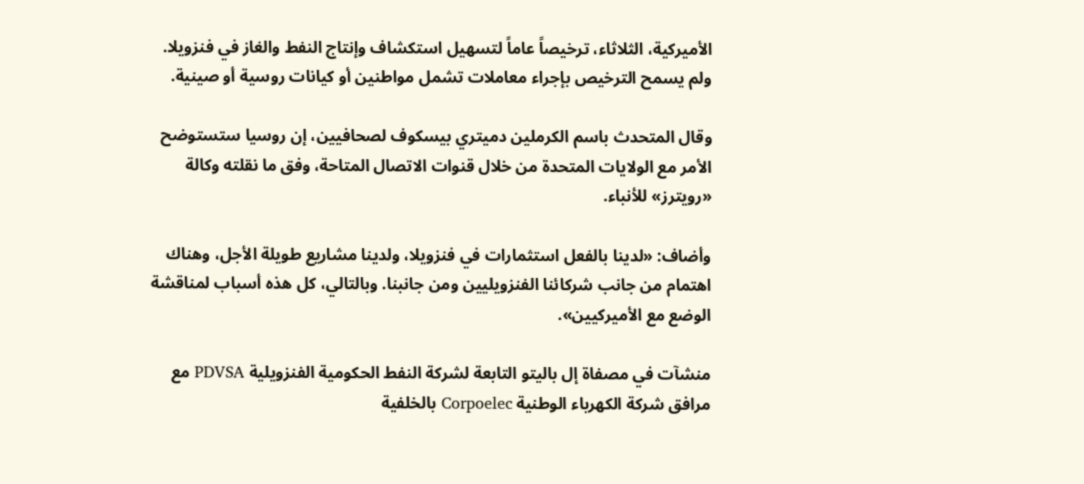الأميركية، الثلاثاء، ترخيصاً عاماً لتسهيل استكشاف وإنتاج النفط والغاز في فنزويلا. ولم يسمح الترخيص بإجراء معاملات تشمل مواطنين أو كيانات روسية أو صينية.

وقال المتحدث باسم الكرملين دميتري بيسكوف لصحافيين، إن روسيا ستستوضح الأمر مع الولايات المتحدة من خلال قنوات الاتصال المتاحة، وفق ما نقلته وكالة «رويترز» للأنباء.

وأضاف: «لدينا بالفعل استثمارات في فنزويلا، ولدينا مشاريع طويلة الأجل، وهناك اهتمام من جانب شركائنا الفنزويليين ومن جانبنا. وبالتالي، كل هذه أسباب لمناقشة الوضع مع الأميركيين».

منشآت في مصفاة إل باليتو التابعة لشركة النفط الحكومية الفنزويلية PDVSA مع مرافق شركة الكهرباء الوطنية Corpoelec بالخلفية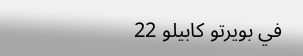في بويرتو كابيلو 22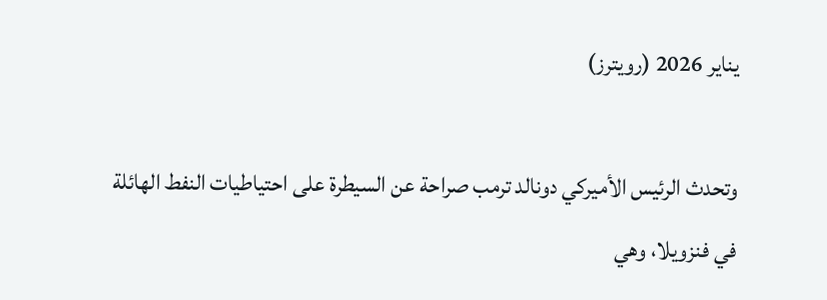يناير 2026 (رويترز)

وتحدث الرئيس الأميركي دونالد ترمب صراحة عن السيطرة على احتياطيات النفط الهائلة في فنزويلا، وهي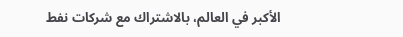الأكبر في العالم، بالاشتراك مع شركات نفط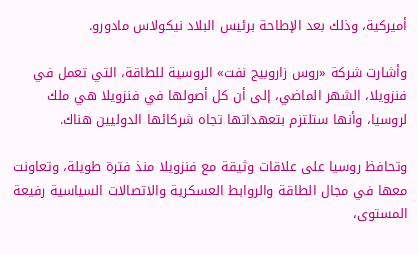أميركية، وذلك بعد الإطاحة برئيس البلاد نيكولاس مادورو.

وأشارت شركة «روس زاروبيج نفت» الروسية للطاقة، التي تعمل في فنزويلا، الشهر الماضي، إلى أن كل أصولها في فنزويلا هي ملك لروسيا، وأنها ستلتزم بتعهداتها تجاه شركائها الدوليين هناك.

وتحافظ روسيا على علاقات وثيقة مع فنزويلا منذ فترة طويلة، وتعاونت معها في مجال الطاقة والروابط العسكرية والاتصالات السياسية رفيعة المستوى،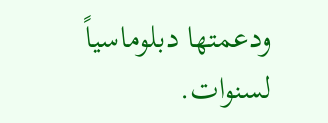ودعمتها دبلوماسياً لسنوات.